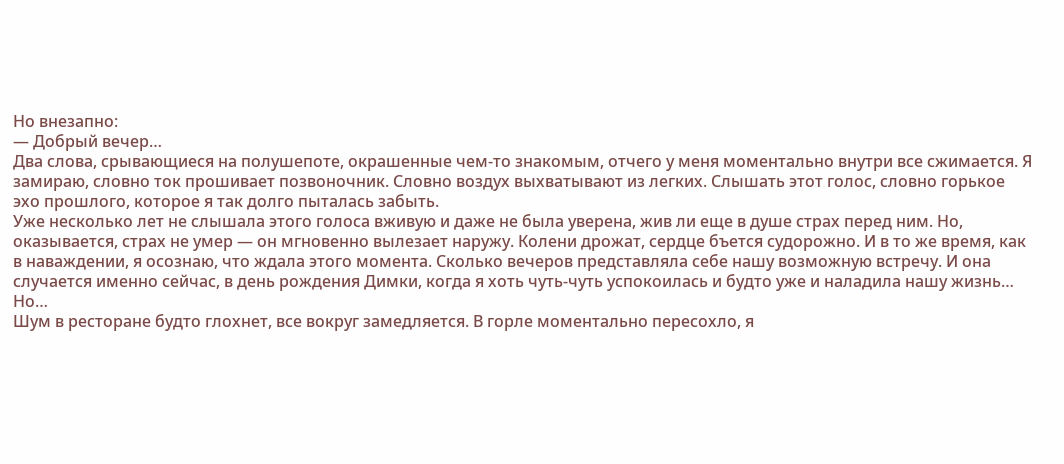Но внезапно:
— Добрый вечер…
Два слова, срывающиеся на полушепоте, окрашенные чем-то знакомым, отчего у меня моментально внутри все сжимается. Я замираю, словно ток прошивает позвоночник. Словно воздух выхватывают из легких. Слышать этот голос, словно горькое эхо прошлого, которое я так долго пыталась забыть.
Уже несколько лет не слышала этого голоса вживую и даже не была уверена, жив ли еще в душе страх перед ним. Но, оказывается, страх не умер — он мгновенно вылезает наружу. Колени дрожат, сердце бъется судорожно. И в то же время, как в наваждении, я осознаю, что ждала этого момента. Сколько вечеров представляла себе нашу возможную встречу. И она случается именно сейчас, в день рождения Димки, когда я хоть чуть-чуть успокоилась и будто уже и наладила нашу жизнь…
Но…
Шум в ресторане будто глохнет, все вокруг замедляется. В горле моментально пересохло, я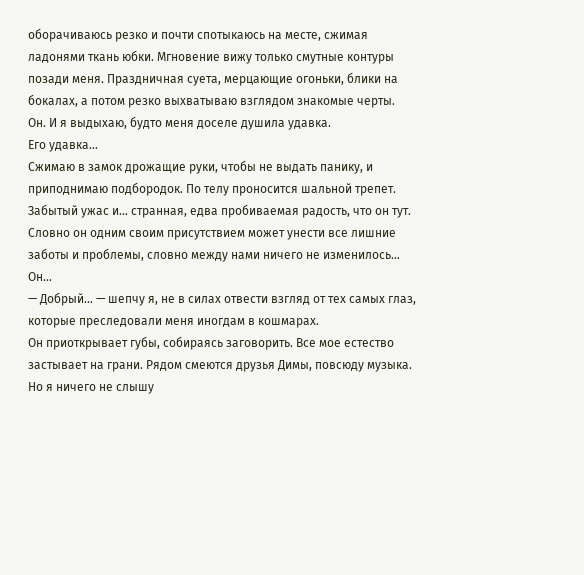оборачиваюсь резко и почти спотыкаюсь на месте, сжимая ладонями ткань юбки. Мгновение вижу только смутные контуры позади меня. Праздничная суета, мерцающие огоньки, блики на бокалах, а потом резко выхватываю взглядом знакомые черты.
Он. И я выдыхаю, будто меня доселе душила удавка.
Его удавка…
Сжимаю в замок дрожащие руки, чтобы не выдать панику, и приподнимаю подбородок. По телу проносится шальной трепет. Забытый ужас и... странная, едва пробиваемая радость, что он тут. Словно он одним своим присутствием может унести все лишние заботы и проблемы, словно между нами ничего не изменилось…
Он…
— Добрый… — шепчу я, не в силах отвести взгляд от тех самых глаз, которые преследовали меня иногдам в кошмарах.
Он приоткрывает губы, собираясь заговорить. Все мое естество застывает на грани. Рядом смеются друзья Димы, повсюду музыка. Но я ничего не слышу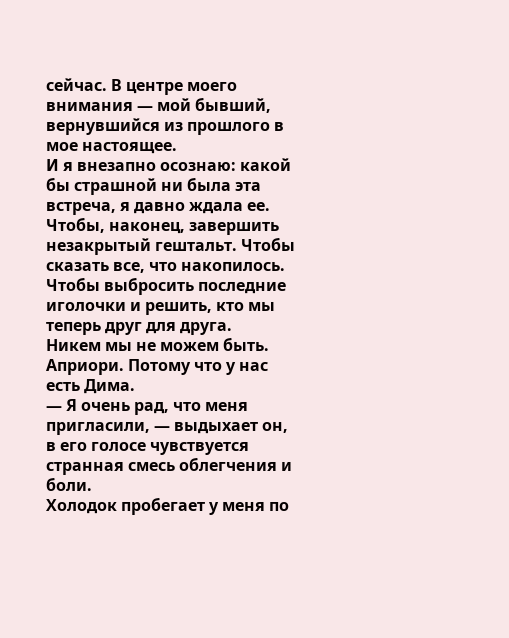сейчас. В центре моего внимания — мой бывший, вернувшийся из прошлого в мое настоящее.
И я внезапно осознаю: какой бы страшной ни была эта встреча, я давно ждала ее. Чтобы, наконец, завершить незакрытый гештальт. Чтобы сказать все, что накопилось. Чтобы выбросить последние иголочки и решить, кто мы теперь друг для друга.
Никем мы не можем быть. Априори. Потому что у нас есть Дима.
— Я очень рад, что меня пригласили, — выдыхает он, в его голосе чувствуется странная смесь облегчения и боли.
Холодок пробегает у меня по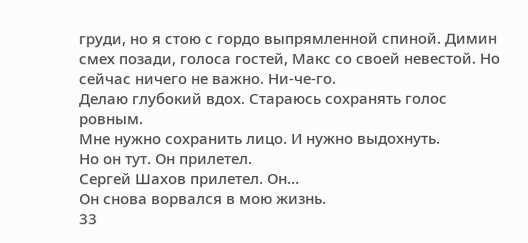груди, но я стою с гордо выпрямленной спиной. Димин смех позади, голоса гостей, Макс со своей невестой. Но сейчас ничего не важно. Ни-че-го.
Делаю глубокий вдох. Стараюсь сохранять голос ровным.
Мне нужно сохранить лицо. И нужно выдохнуть.
Но он тут. Он прилетел.
Сергей Шахов прилетел. Он…
Он снова ворвался в мою жизнь.
33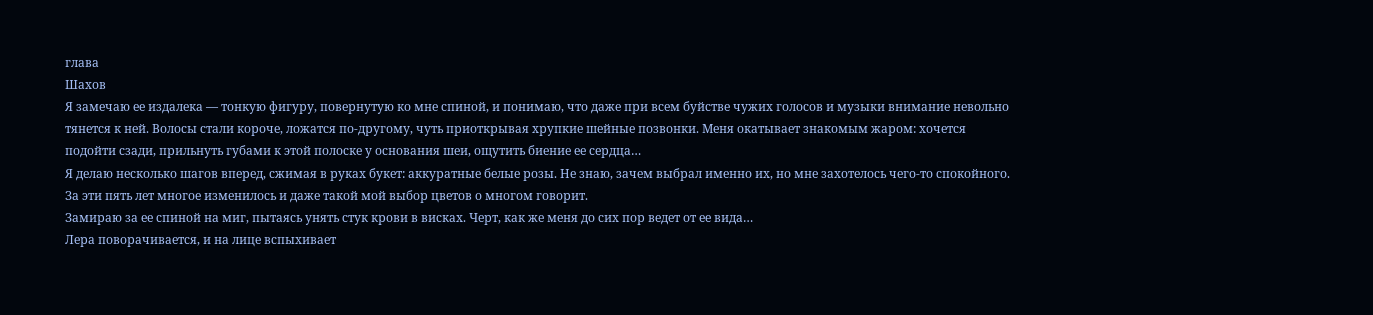глава
Шахов
Я замечаю ее издалека — тонкую фигуру, повернутую ко мне спиной, и понимаю, что даже при всем буйстве чужих голосов и музыки внимание невольно тянется к ней. Волосы стали короче, ложатся по-другому, чуть приоткрывая хрупкие шейные позвонки. Меня окатывает знакомым жаром: хочется подойти сзади, прильнуть губами к этой полоске у основания шеи, ощутить биение ее сердца…
Я делаю несколько шагов вперед, сжимая в руках букет: аккуратные белые розы. Не знаю, зачем выбрал именно их, но мне захотелось чего-то спокойного. За эти пять лет многое изменилось и даже такой мой выбор цветов о многом говорит.
Замираю за ее спиной на миг, пытаясь унять стук крови в висках. Черт, как же меня до сих пор ведет от ее вида…
Лера поворачивается, и на лице вспыхивает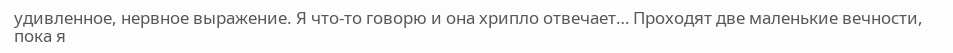удивленное, нервное выражение. Я что-то говорю и она хрипло отвечает… Проходят две маленькие вечности, пока я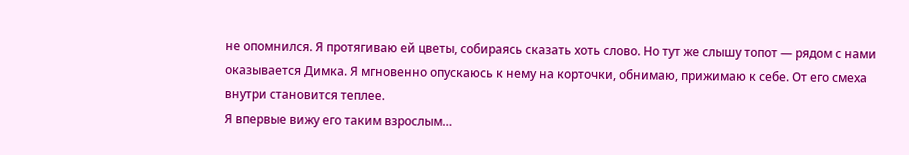не опомнился. Я протягиваю ей цветы, собираясь сказать хоть слово. Но тут же слышу топот — рядом с нами оказывается Димка. Я мгновенно опускаюсь к нему на корточки, обнимаю, прижимаю к себе. От его смеха внутри становится теплее.
Я впервые вижу его таким взрослым…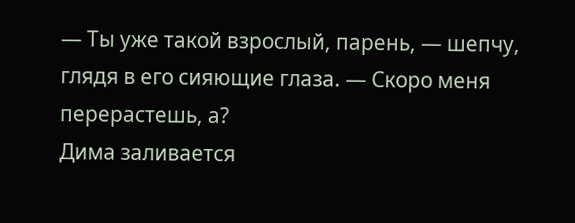— Ты уже такой взрослый, парень, — шепчу, глядя в его сияющие глаза. — Скоро меня перерастешь, а?
Дима заливается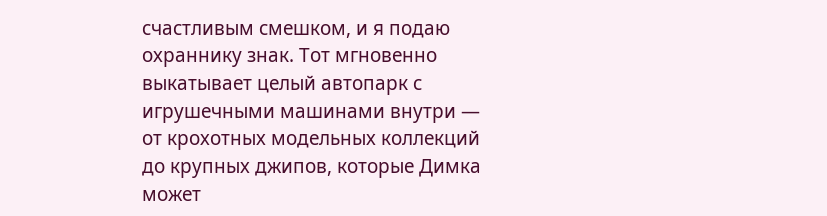счастливым смешком, и я подаю охраннику знак. Тот мгновенно выкатывает целый автопарк с игрушечными машинами внутри — от крохотных модельных коллекций до крупных джипов, которые Димка может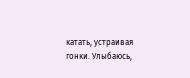катать, устраивая гонки. Улыбаюсь,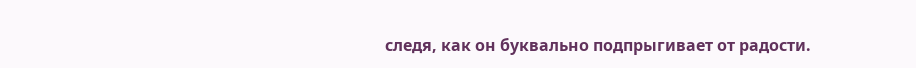следя, как он буквально подпрыгивает от радости.